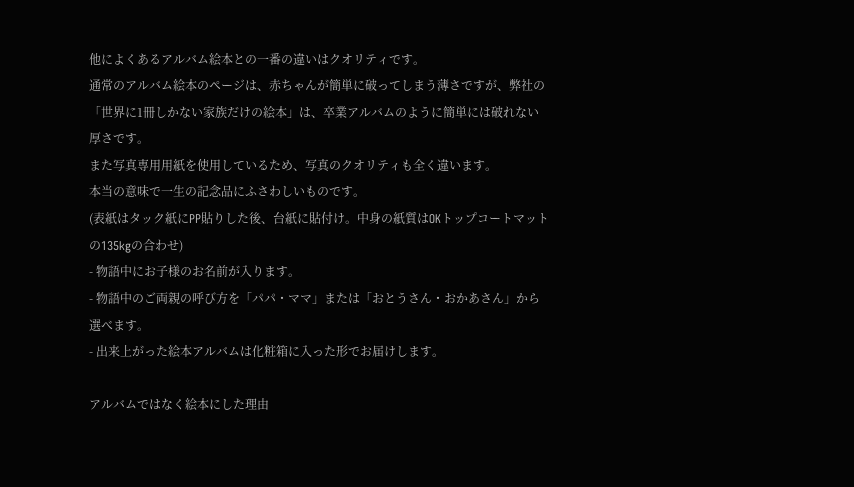他によくあるアルバム絵本との一番の違いはクオリティです。
通常のアルバム絵本のページは、赤ちゃんが簡単に破ってしまう薄さですが、弊社の「世界に1冊しかない家族だけの絵本」は、卒業アルバムのように簡単には破れない厚さです。
また写真専用用紙を使用しているため、写真のクオリティも全く違います。
本当の意味で一生の記念品にふさわしいものです。
(表紙はタック紙にPP貼りした後、台紙に貼付け。中身の紙質はOKトップコートマットの135kgの合わせ)
- 物語中にお子様のお名前が入ります。
- 物語中のご両親の呼び方を「パパ・ママ」または「おとうさん・おかあさん」から選べます。
- 出来上がった絵本アルバムは化粧箱に入った形でお届けします。

アルバムではなく絵本にした理由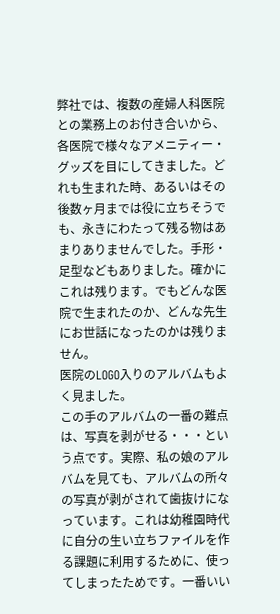弊社では、複数の産婦人科医院との業務上のお付き合いから、各医院で様々なアメニティー・グッズを目にしてきました。どれも生まれた時、あるいはその後数ヶ月までは役に立ちそうでも、永きにわたって残る物はあまりありませんでした。手形・足型などもありました。確かにこれは残ります。でもどんな医院で生まれたのか、どんな先生にお世話になったのかは残りません。
医院のLOGO入りのアルバムもよく見ました。
この手のアルバムの一番の難点は、写真を剥がせる・・・という点です。実際、私の娘のアルバムを見ても、アルバムの所々の写真が剥がされて歯抜けになっています。これは幼稚園時代に自分の生い立ちファイルを作る課題に利用するために、使ってしまったためです。一番いい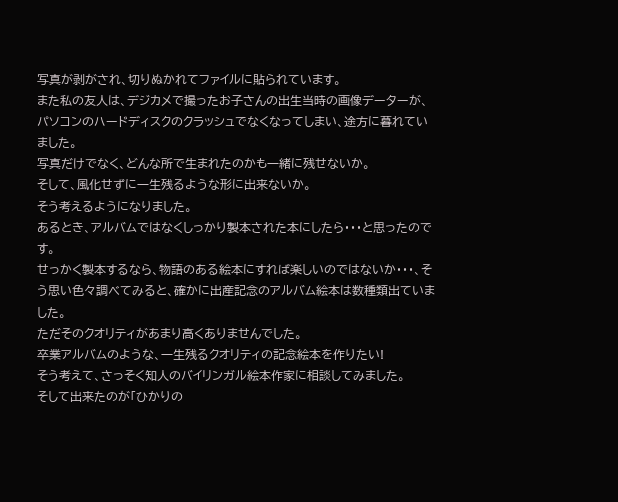写真が剥がされ、切りぬかれてファイルに貼られています。
また私の友人は、デジカメで撮ったお子さんの出生当時の画像データーが、パソコンのハードディスクのクラッシュでなくなってしまい、途方に暮れていました。
写真だけでなく、どんな所で生まれたのかも一緒に残せないか。
そして、風化せずに一生残るような形に出来ないか。
そう考えるようになりました。
あるとき、アルバムではなくしっかり製本された本にしたら・・・と思ったのです。
せっかく製本するなら、物語のある絵本にすれば楽しいのではないか・・・、そう思い色々調べてみると、確かに出産記念のアルバム絵本は数種類出ていました。
ただそのクオリティがあまり高くありませんでした。
卒業アルバムのような、一生残るクオリティの記念絵本を作りたい!
そう考えて、さっそく知人のバイリンガル絵本作家に相談してみました。
そして出来たのが「ひかりの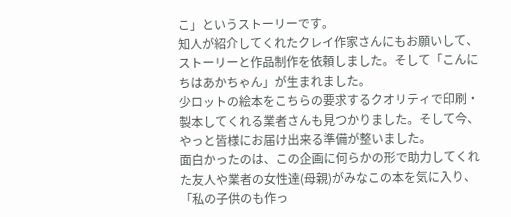こ」というストーリーです。
知人が紹介してくれたクレイ作家さんにもお願いして、ストーリーと作品制作を依頼しました。そして「こんにちはあかちゃん」が生まれました。
少ロットの絵本をこちらの要求するクオリティで印刷・製本してくれる業者さんも見つかりました。そして今、やっと皆様にお届け出来る準備が整いました。
面白かったのは、この企画に何らかの形で助力してくれた友人や業者の女性達(母親)がみなこの本を気に入り、「私の子供のも作っ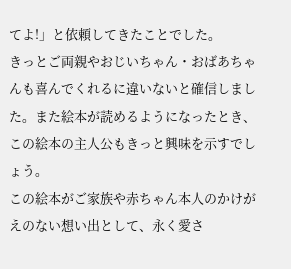てよ!」と依頼してきたことでした。
きっとご両親やおじいちゃん・おばあちゃんも喜んでくれるに違いないと確信しました。また絵本が読めるようになったとき、この絵本の主人公もきっと興味を示すでしょう。
この絵本がご家族や赤ちゃん本人のかけがえのない想い出として、永く愛さ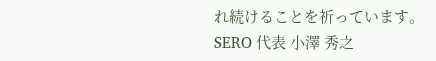れ続けることを祈っています。
SERO 代表 小澤 秀之